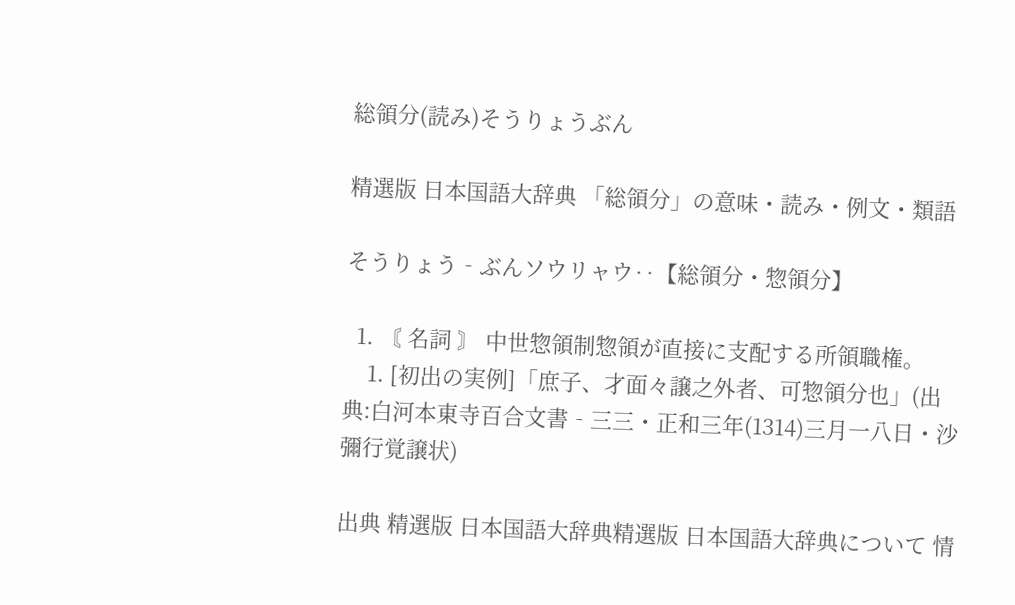総領分(読み)そうりょうぶん

精選版 日本国語大辞典 「総領分」の意味・読み・例文・類語

そうりょう‐ぶんソウリャウ‥【総領分・惣領分】

  1. 〘 名詞 〙 中世惣領制惣領が直接に支配する所領職権。
    1. [初出の実例]「庶子、才面々譲之外者、可惣領分也」(出典:白河本東寺百合文書‐三三・正和三年(1314)三月一八日・沙彌行覚譲状)

出典 精選版 日本国語大辞典精選版 日本国語大辞典について 情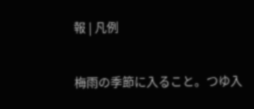報 | 凡例

梅雨の季節に入ること。つゆ入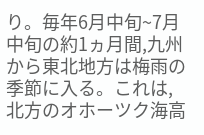り。毎年6月中旬~7月中旬の約1ヵ月間,九州から東北地方は梅雨の季節に入る。これは,北方のオホーツク海高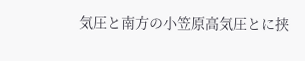気圧と南方の小笠原高気圧とに挟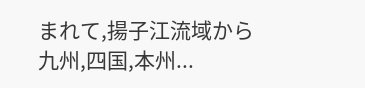まれて,揚子江流域から九州,四国,本州...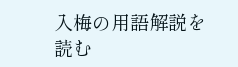入梅の用語解説を読む